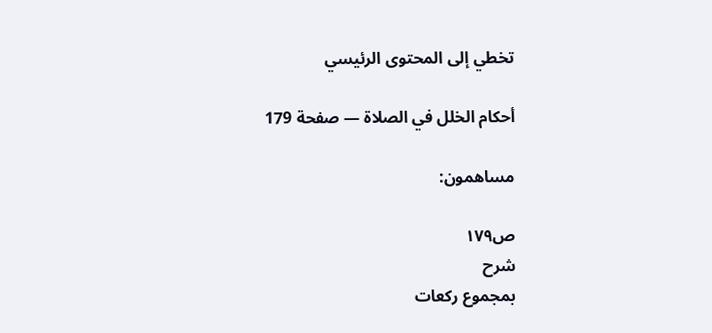تخطي إلى المحتوى الرئيسي

أحكام الخلل في الصلاة — صفحة 179

مساهمون:

ص١٧٩
شرح
بمجموع ركعات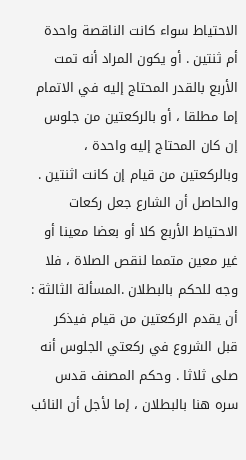الاحتياط سواء كانت الناقصة واحدة أم ثنتين . أو يكون المراد أنه تمت الأربع بالقدر المحتاج إليه في الاتمام إما مطلقا ، أو بالركعتين من جلوس إن كان المحتاج إليه واحدة ، وبالركعتين من قيام إن كانت اثنتين . والحاصل أن الشارع جعل ركعات الاحتياط الأربع كلا أو بعضا معينا أو غير معين متمما لنقص الصلاة ، فلا وجه للحكم بالبطلان .المسألة الثالثة : أن يقدم الركعتين من قيام فيذكر قبل الشروع في ركعتي الجلوس أنه صلى ثلاثا . وحكم المصنف قدس سره هنا بالبطلان ، إما لأجل أن النائب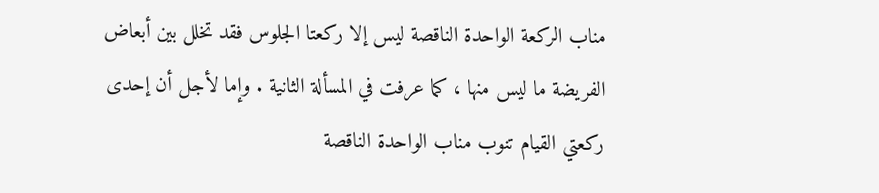مناب الركعة الواحدة الناقصة ليس إلا ركعتا الجلوس فقد تخلل بين أبعاض الفريضة ما ليس منها ، كما عرفت في المسألة الثانية . وإما لأجل أن إحدى ركعتي القيام تنوب مناب الواحدة الناقصة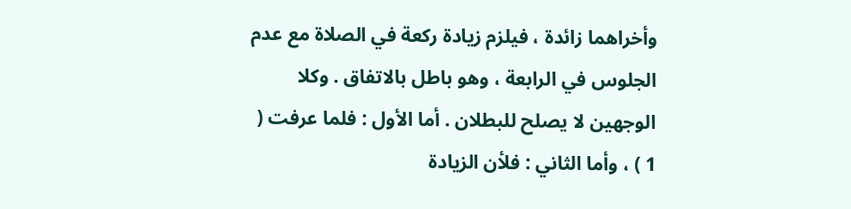وأخراهما زائدة ، فيلزم زيادة ركعة في الصلاة مع عدم الجلوس في الرابعة ، وهو باطل بالاتفاق . وكلا الوجهين لا يصلح للبطلان . أما الأول : فلما عرفت ( 1 ) ، وأما الثاني : فلأن الزيادة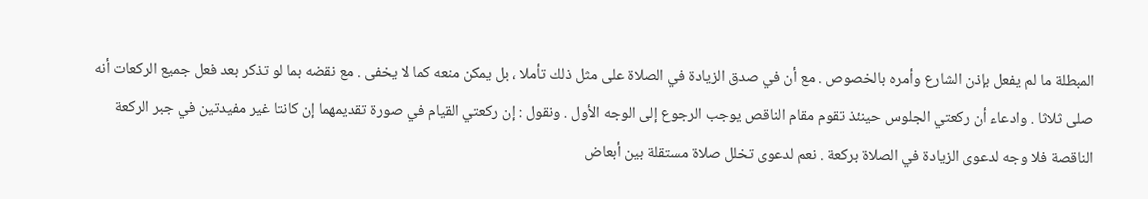المبطلة ما لم يفعل بإذن الشارع وأمره بالخصوص . مع أن في صدق الزيادة في الصلاة على مثل ذلك تأملا ، بل يمكن منعه كما لا يخفى . مع نقضه بما لو تذكر بعد فعل جميع الركعات أنه صلى ثلاثا . وادعاء أن ركعتي الجلوس حينئذ تقوم مقام الناقص يوجب الرجوع إلى الوجه الأول . ونقول : إن ركعتي القيام في صورة تقديمهما إن كانتا غير مفيدتين في جبر الركعة الناقصة فلا وجه لدعوى الزيادة في الصلاة بركعة . نعم لدعوى تخلل صلاة مستقلة بين أبعاض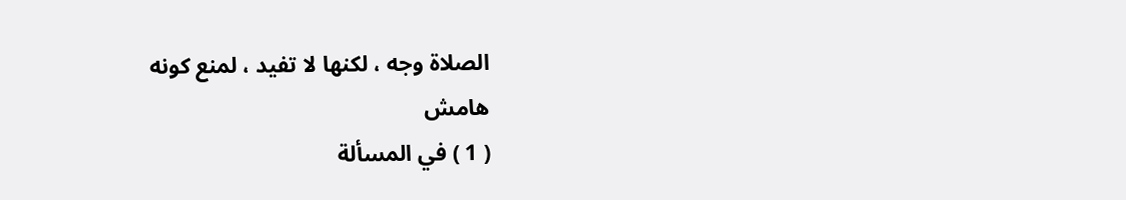الصلاة وجه ، لكنها لا تفيد ، لمنع كونه
هامش
( 1 ) في المسألة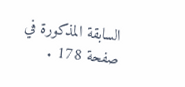السابقة المذكورة في صفحة 178 .